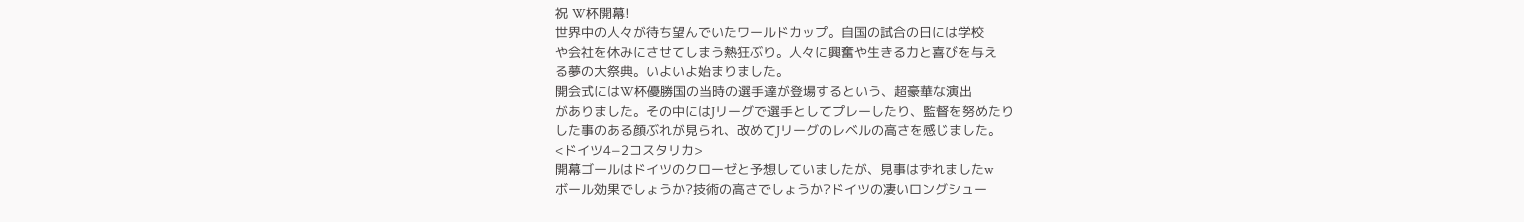祝 W杯開幕!
世界中の人々が待ち望んでいたワールドカップ。自国の試合の日には学校
や会社を休みにさせてしまう熱狂ぶり。人々に興奮や生きる力と喜びを与え
る夢の大祭典。いよいよ始まりました。
開会式にはW杯優勝国の当時の選手達が登場するという、超豪華な演出
がありました。その中にはJリーグで選手としてプレーしたり、監督を努めたり
した事のある顔ぶれが見られ、改めてJリーグのレベルの高さを感じました。
<ドイツ4−2コスタリカ>
開幕ゴールはドイツのクローゼと予想していましたが、見事はずれましたw
ボール効果でしょうか?技術の高さでしょうか?ドイツの凄いロングシュー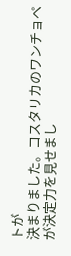トが
決まりました。コスタリカのワンチョペが決定力を見せまし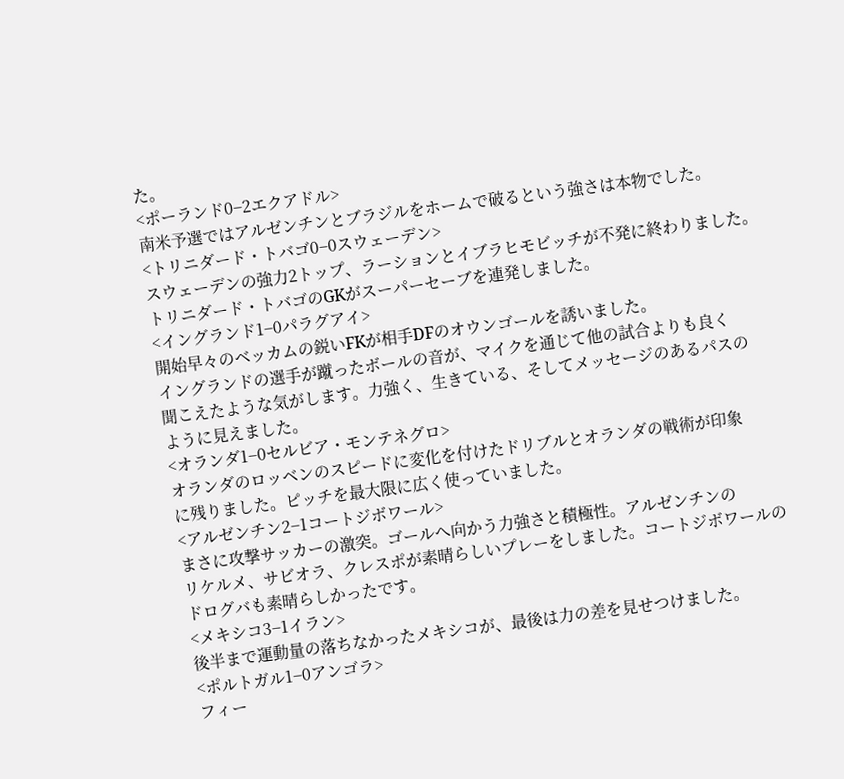た。
<ポーランド0−2エクアドル>
南米予選ではアルゼンチンとブラジルをホームで破るという強さは本物でした。
<トリニダード・トバゴ0−0スウェーデン>
スウェーデンの強力2トップ、ラーションとイブラヒモビッチが不発に終わりました。
トリニダード・トバゴのGKがスーパーセーブを連発しました。
<イングランド1−0パラグアイ>
開始早々のベッカムの鋭いFKが相手DFのオウンゴールを誘いました。
イングランドの選手が蹴ったボールの音が、マイクを通じて他の試合よりも良く
聞こえたような気がします。力強く、生きている、そしてメッセージのあるパスの
ように見えました。
<オランダ1−0セルビア・モンテネグロ>
オランダのロッベンのスピードに変化を付けたドリブルとオランダの戦術が印象
に残りました。ピッチを最大限に広く使っていました。
<アルゼンチン2−1コートジボワール>
まさに攻撃サッカーの激突。ゴールへ向かう力強さと積極性。アルゼンチンの
リケルメ、サビオラ、クレスポが素晴らしいプレーをしました。コートジボワールの
ドログバも素晴らしかったです。
<メキシコ3−1イラン>
後半まで運動量の落ちなかったメキシコが、最後は力の差を見せつけました。
<ポルトガル1−0アンゴラ>
フィー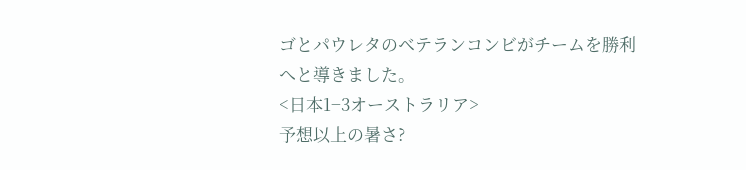ゴとパウレタのベテランコンビがチームを勝利へと導きました。
<日本1−3オーストラリア>
予想以上の暑さ?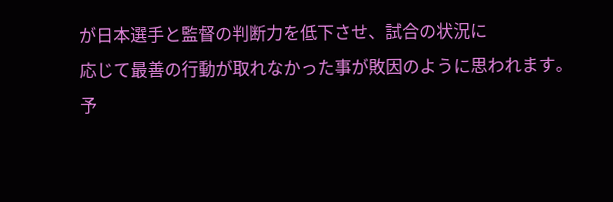が日本選手と監督の判断力を低下させ、試合の状況に
応じて最善の行動が取れなかった事が敗因のように思われます。
予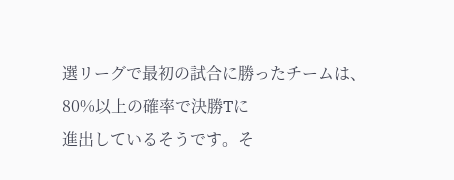選リーグで最初の試合に勝ったチームは、80%以上の確率で決勝Tに
進出しているそうです。そ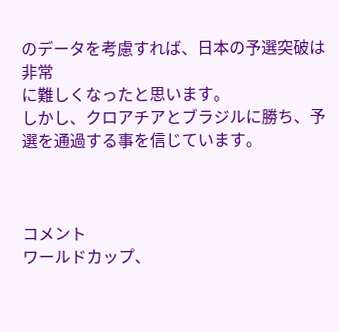のデータを考慮すれば、日本の予選突破は非常
に難しくなったと思います。
しかし、クロアチアとブラジルに勝ち、予選を通過する事を信じています。



コメント
ワールドカップ、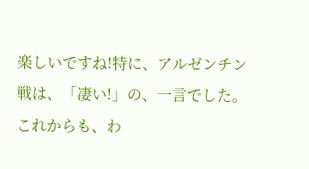楽しいですね!特に、アルゼンチン戦は、「凄い!」の、一言でした。
これからも、わ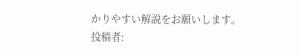かりやすい解説をお願いします。
投稿者: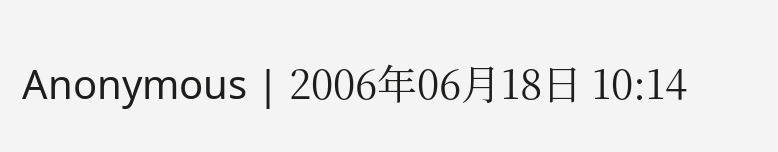Anonymous | 2006年06月18日 10:14